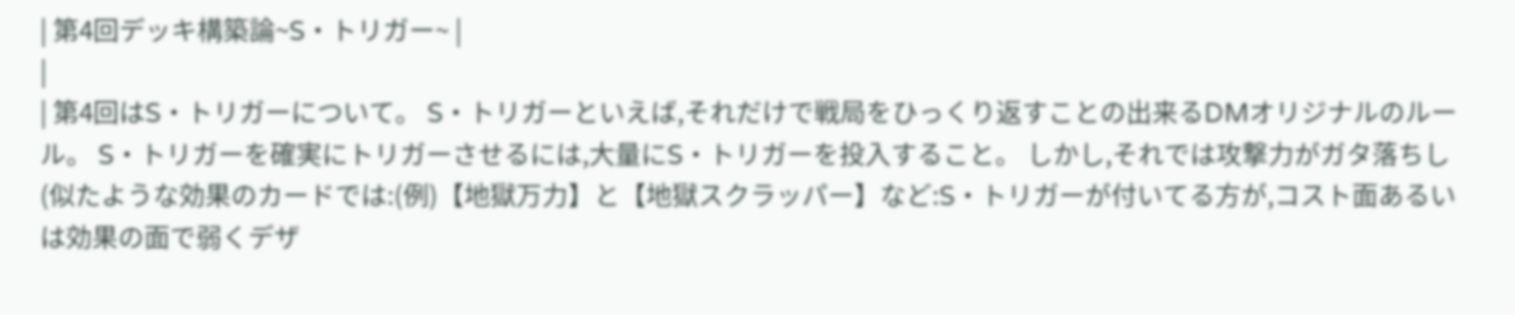| 第4回デッキ構築論~S・トリガー~ |
|
| 第4回はS・トリガーについて。 S・トリガーといえば,それだけで戦局をひっくり返すことの出来るDMオリジナルのルール。 S・トリガーを確実にトリガーさせるには,大量にS・トリガーを投入すること。 しかし,それでは攻撃力がガタ落ちし(似たような効果のカードでは:(例)【地獄万力】と【地獄スクラッパー】など:S・トリガーが付いてる方が,コスト面あるいは効果の面で弱くデザ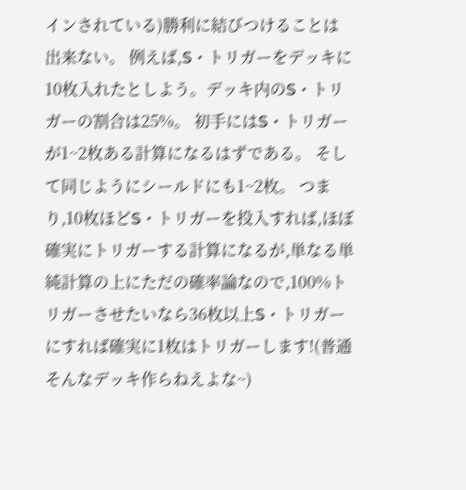インされている)勝利に結びつけることは出来ない。 例えば,S・トリガーをデッキに10枚入れたとしよう。デッキ内のS・トリガーの割合は25%。 初手にはS・トリガーが1~2枚ある計算になるはずである。 そして同じようにシールドにも1~2枚。 つまり,10枚ほどS・トリガーを投入すれば,ほぼ確実にトリガーする計算になるが,単なる単純計算の上にただの確率論なので,100%トリガーさせたいなら36枚以上S・トリガーにすれば確実に1枚はトリガーします!(普通そんなデッキ作らねえよな~)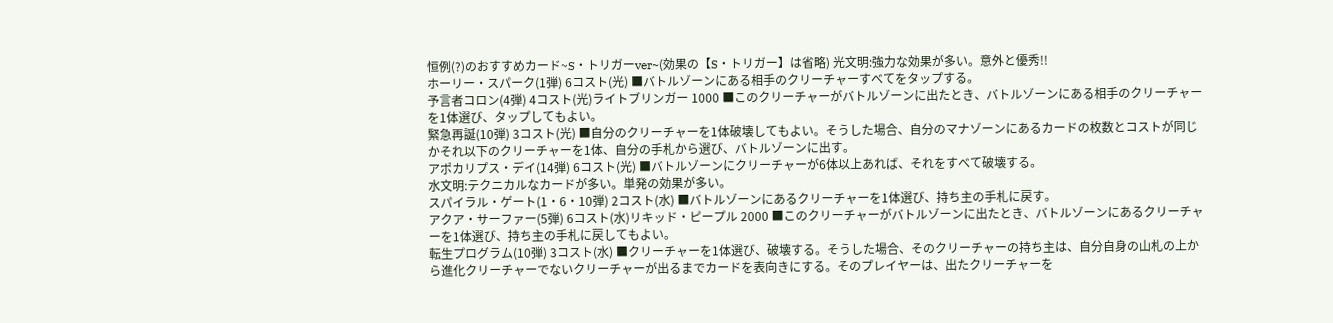恒例(?)のおすすめカード~S・トリガーver~(効果の【S・トリガー】は省略) 光文明:強力な効果が多い。意外と優秀!!
ホーリー・スパーク(1弾) 6コスト(光) ■バトルゾーンにある相手のクリーチャーすべてをタップする。
予言者コロン(4弾) 4コスト(光)ライトブリンガー 1000 ■このクリーチャーがバトルゾーンに出たとき、バトルゾーンにある相手のクリーチャーを1体選び、タップしてもよい。
緊急再誕(10弾) 3コスト(光) ■自分のクリーチャーを1体破壊してもよい。そうした場合、自分のマナゾーンにあるカードの枚数とコストが同じかそれ以下のクリーチャーを1体、自分の手札から選び、バトルゾーンに出す。
アポカリプス・デイ(14弾) 6コスト(光) ■バトルゾーンにクリーチャーが6体以上あれば、それをすべて破壊する。
水文明:テクニカルなカードが多い。単発の効果が多い。
スパイラル・ゲート(1・6・10弾) 2コスト(水) ■バトルゾーンにあるクリーチャーを1体選び、持ち主の手札に戻す。
アクア・サーファー(5弾) 6コスト(水)リキッド・ピープル 2000 ■このクリーチャーがバトルゾーンに出たとき、バトルゾーンにあるクリーチャーを1体選び、持ち主の手札に戻してもよい。
転生プログラム(10弾) 3コスト(水) ■クリーチャーを1体選び、破壊する。そうした場合、そのクリーチャーの持ち主は、自分自身の山札の上から進化クリーチャーでないクリーチャーが出るまでカードを表向きにする。そのプレイヤーは、出たクリーチャーを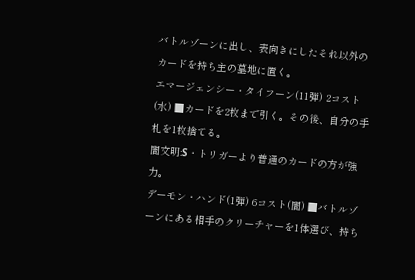バトルゾーンに出し、表向きにしたそれ以外のカードを持ち主の墓地に置く。
エマージェンシー・タイフーン(11弾) 2コスト(水) ■カードを2枚まで引く。その後、自分の手札を1枚捨てる。
闇文明:S・トリガーより普通のカードの方が強力。
デーモン・ハンド(1弾) 6コスト(闇) ■バトルゾーンにある相手のクリーチャーを1体選び、持ち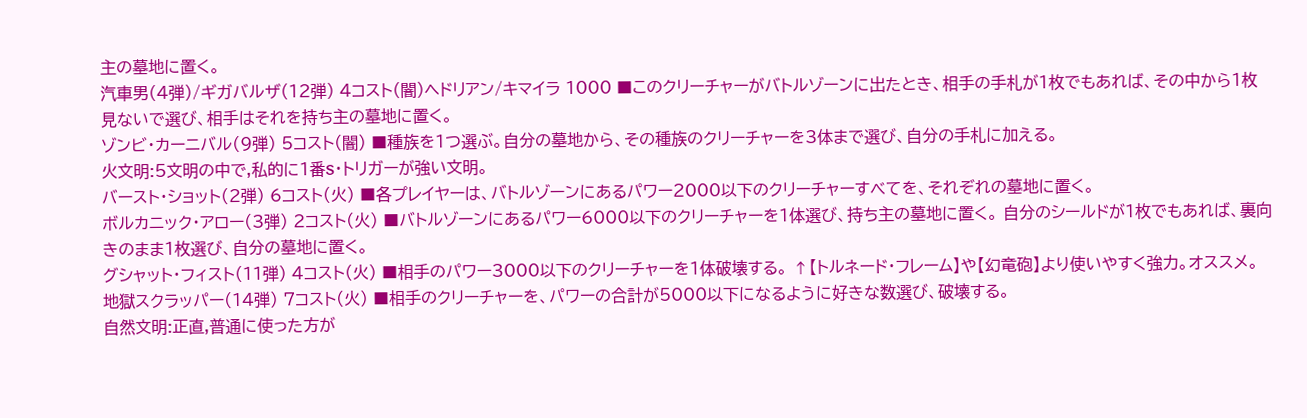主の墓地に置く。
汽車男(4弾)/ギガバルザ(12弾) 4コスト(闇)ヘドリアン/キマイラ 1000 ■このクリーチャーがバトルゾーンに出たとき、相手の手札が1枚でもあれば、その中から1枚見ないで選び、相手はそれを持ち主の墓地に置く。
ゾンビ・カーニバル(9弾) 5コスト(闇) ■種族を1つ選ぶ。自分の墓地から、その種族のクリーチャーを3体まで選び、自分の手札に加える。
火文明:5文明の中で,私的に1番S・トリガーが強い文明。
バースト・ショット(2弾) 6コスト(火) ■各プレイヤーは、バトルゾーンにあるパワー2000以下のクリーチャーすべてを、それぞれの墓地に置く。
ボルカニック・アロー(3弾) 2コスト(火) ■バトルゾーンにあるパワー6000以下のクリーチャーを1体選び、持ち主の墓地に置く。 自分のシールドが1枚でもあれば、裏向きのまま1枚選び、自分の墓地に置く。
グシャット・フィスト(11弾) 4コスト(火) ■相手のパワー3000以下のクリーチャーを1体破壊する。 ↑【トルネード・フレーム】や【幻竜砲】より使いやすく強力。オススメ。
地獄スクラッパー(14弾) 7コスト(火) ■相手のクリーチャーを、パワーの合計が5000以下になるように好きな数選び、破壊する。
自然文明:正直,普通に使った方が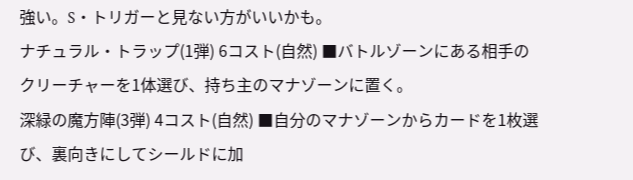強い。S・トリガーと見ない方がいいかも。
ナチュラル・トラップ(1弾) 6コスト(自然) ■バトルゾーンにある相手のクリーチャーを1体選び、持ち主のマナゾーンに置く。
深緑の魔方陣(3弾) 4コスト(自然) ■自分のマナゾーンからカードを1枚選び、裏向きにしてシールドに加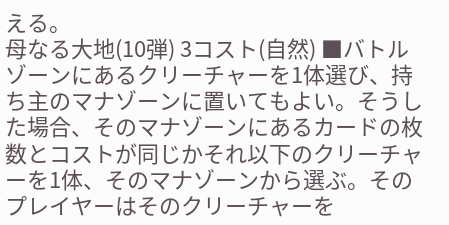える。
母なる大地(10弾) 3コスト(自然) ■バトルゾーンにあるクリーチャーを1体選び、持ち主のマナゾーンに置いてもよい。そうした場合、そのマナゾーンにあるカードの枚数とコストが同じかそれ以下のクリーチャーを1体、そのマナゾーンから選ぶ。そのプレイヤーはそのクリーチャーを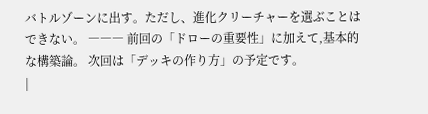バトルゾーンに出す。ただし、進化クリーチャーを選ぶことはできない。 ――― 前回の「ドローの重要性」に加えて,基本的な構築論。 次回は「デッキの作り方」の予定です。
|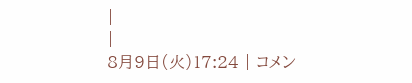|
|
8月9日(火)17:24 | コメン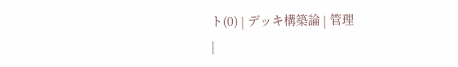ト(0) | デッキ構築論 | 管理
|